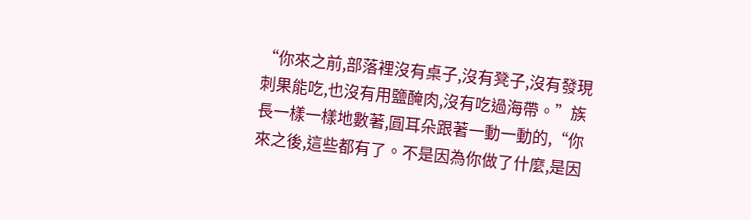“你來之前,部落裡沒有桌子,沒有凳子,沒有發現刺果能吃,也沒有用鹽醃肉,沒有吃過海帶。”族長一樣一樣地數著,圓耳朵跟著一動一動的,“你來之後,這些都有了。不是因為你做了什麼,是因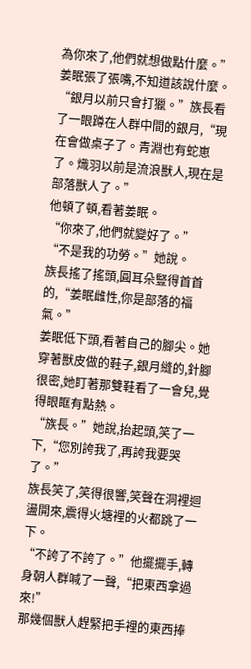為你來了,他們就想做點什麼。”
姜眠張了張嘴,不知道該說什麼。
“銀月以前只會打獵。”族長看了一眼蹲在人群中間的銀月,“現在會做桌子了。青淵也有蛇崽了。熾羽以前是流浪獸人,現在是部落獸人了。”
他頓了頓,看著姜眠。
“你來了,他們就變好了。”
“不是我的功勞。”她說。
族長搖了搖頭,圓耳朵豎得首首的,“姜眠雌性,你是部落的福氣。”
姜眠低下頭,看著自己的腳尖。她穿著獸皮做的鞋子,銀月縫的,針腳很密,她盯著那雙鞋看了一會兒,覺得眼眶有點熱。
“族長。”她說,抬起頭,笑了一下,“您別誇我了,再誇我要哭了。”
族長笑了,笑得很響,笑聲在洞裡迴盪開來,震得火塘裡的火都跳了一下。
“不誇了不誇了。”他擺擺手,轉身朝人群喊了一聲,“把東西拿過來!”
那幾個獸人趕緊把手裡的東西捧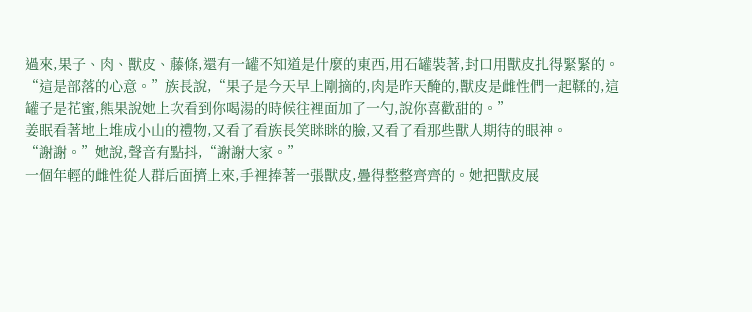過來,果子、肉、獸皮、藤條,還有一罐不知道是什麼的東西,用石罐裝著,封口用獸皮扎得緊緊的。
“這是部落的心意。”族長說,“果子是今天早上剛摘的,肉是昨天醃的,獸皮是雌性們一起鞣的,這罐子是花蜜,熊果說她上次看到你喝湯的時候往裡面加了一勺,說你喜歡甜的。”
姜眠看著地上堆成小山的禮物,又看了看族長笑眯眯的臉,又看了看那些獸人期待的眼神。
“謝謝。”她說,聲音有點抖,“謝謝大家。”
一個年輕的雌性從人群后面擠上來,手裡捧著一張獸皮,疊得整整齊齊的。她把獸皮展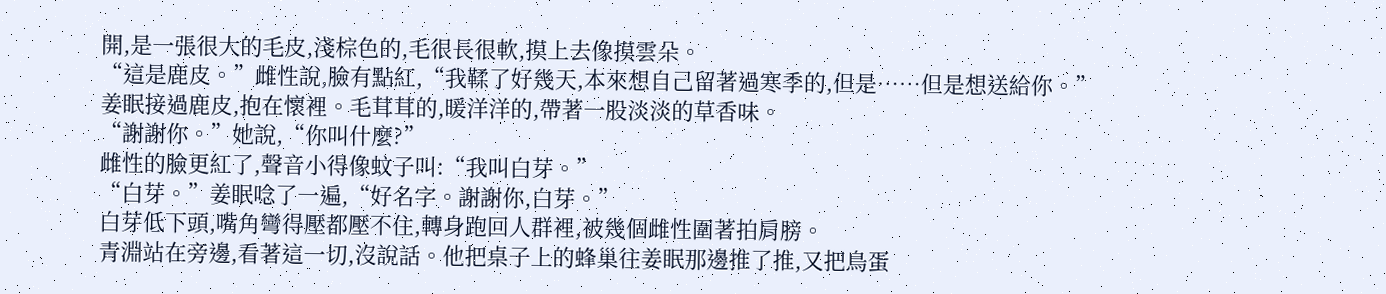開,是一張很大的毛皮,淺棕色的,毛很長很軟,摸上去像摸雲朵。
“這是鹿皮。”雌性說,臉有點紅,“我鞣了好幾天,本來想自己留著過寒季的,但是……但是想送給你。”
姜眠接過鹿皮,抱在懷裡。毛茸茸的,暖洋洋的,帶著一股淡淡的草香味。
“謝謝你。”她說,“你叫什麼?”
雌性的臉更紅了,聲音小得像蚊子叫:“我叫白芽。”
“白芽。”姜眠唸了一遍,“好名字。謝謝你,白芽。”
白芽低下頭,嘴角彎得壓都壓不住,轉身跑回人群裡,被幾個雌性圍著拍肩膀。
青淵站在旁邊,看著這一切,沒說話。他把桌子上的蜂巢往姜眠那邊推了推,又把鳥蛋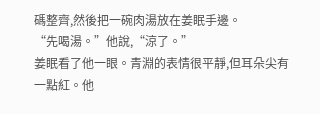碼整齊,然後把一碗肉湯放在姜眠手邊。
“先喝湯。”他說,“涼了。”
姜眠看了他一眼。青淵的表情很平靜,但耳朵尖有一點紅。他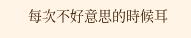每次不好意思的時候耳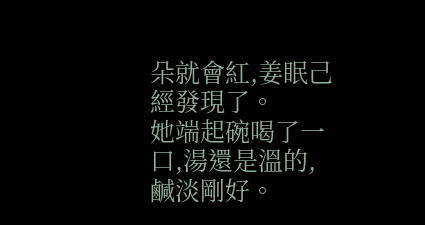朵就會紅,姜眠己經發現了。
她端起碗喝了一口,湯還是溫的,鹹淡剛好。